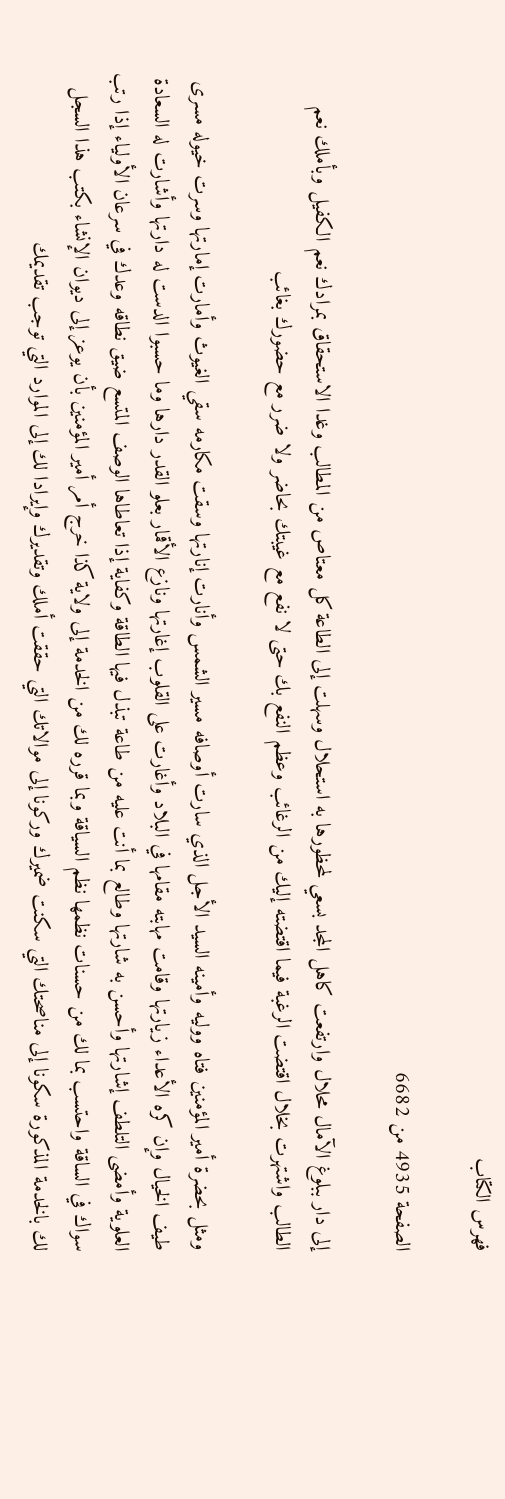فهرس الكتاب

الصفحة 4935 من 6682

إلى دار ببلوغ الآمال محلال وارتفعت كاهل المجد بسعي لمحظورها به استحلال وسهلت إلى الطاعة كل معتاص من المطالب وغدا الاستحقاق بمرادك نعم الكفيل وبأملك نعم الطالب واشتهرت بخلال اقتضت الرغبة فيما اقتضته إليك من الرغائب وعظم النفع بك حتى لا نفع مع غيبتك بحاضر ولا ضرر مع حضورك بغائب

ومثل بحضرة أمير المؤمنين فتاه ووليه وأمينه السيد الأجل الذي سارت أوصافه مسير الشمس وأنارت إنارتها وسقت مكارمه سقي الغيوث وأمارت إمارتها وسرت خيوله مسرى طيف الخيال وإن كره الأعداء زيارتها وقامت مهابته مقامها في البلاد وأغارت على القلوب إغارتها ونازع الأقمار بعلو القدر دارها وما حسبوا الدست له دارتها وأشارت له السعادة العلوية وأمضى التلطف إشارتها وأحسن به شارتها وطالع بما أنت عليه من طاعة تبذل فيها الطاقة وكفاية إذا تعاطاها الوصف المتسع ضيق نطاقه وعدك في سرعان الأولياء إذا رتب سواك في الساقة واحتسب بما لك من حسنات نظمها نظم السياقة وبما قرره لك من الخدمة إلى ولاية كذا خرج أمر أمير المؤمنين بأن يوعز إلى ديوان الإنشاء بكتب هذا السجل لك بالخدمة المذكورة سكونا إلى مناصحتك التي سكنت ضميرك وركونا إلى موالاتك التي حققت أملك وتقديرك وإيرادا لك إلى الموارد التي توجب تقديمك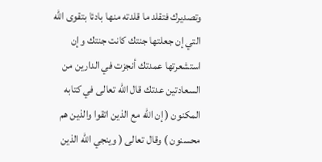وتصديرك فتقلد ما قلدته منها بادئا بتقوى الله التي إن جعلتها جنتك كانت جنتك وإن استشعرتها عمدتك أنجزت في الدارين من السعادتين عدتك قال الله تعالى في كتابه المكنون ( إن الله مع الذين اتقوا والذين هم محسنون ) وقال تعالى ( وينجي الله الذين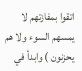اتقوا بمفازتهم لا يمسهم السوء ولا هم يحزنون ) وابدأ في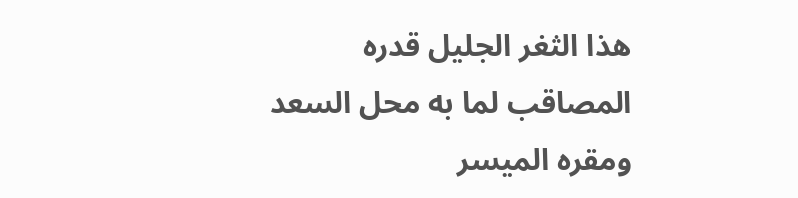هذا الثغر الجليل قدره المصاقب لما به محل السعد ومقره الميسر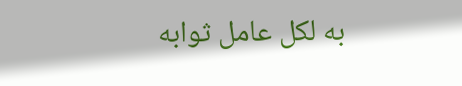به لكل عامل ثوابه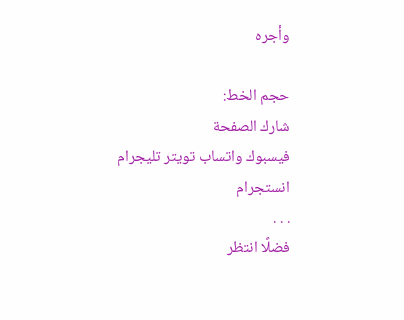وأجره

حجم الخط:
شارك الصفحة
فيسبوك واتساب تويتر تليجرام انستجرام
. . .
فضلًا انتظر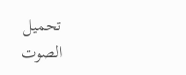تحميل الصوت